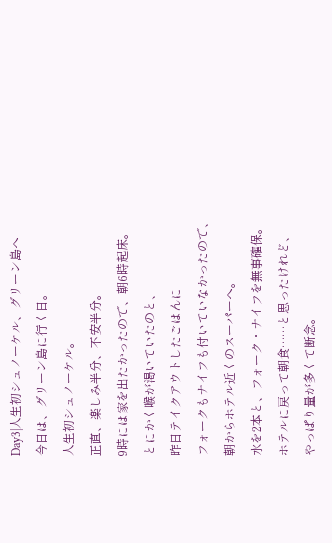Day3|人生初シュノーケル、グリーン島へ
今日は、グリーン島に行く日。
人生初シュノーケル。
正直、楽しみ半分、不安半分。
9時には家を出たかったので、朝6時起床。
とにかく喉が渇いていたのと、
昨日テイクアウトしたごはんに
フォークもナイフも付いていなかったので、
朝からホテル近くのスーパーへ。
水を2本と、フォーク・ナイフを無事確保。
ホテルに戻って朝食……と思ったけれど、
やっぱり量が多くて断念。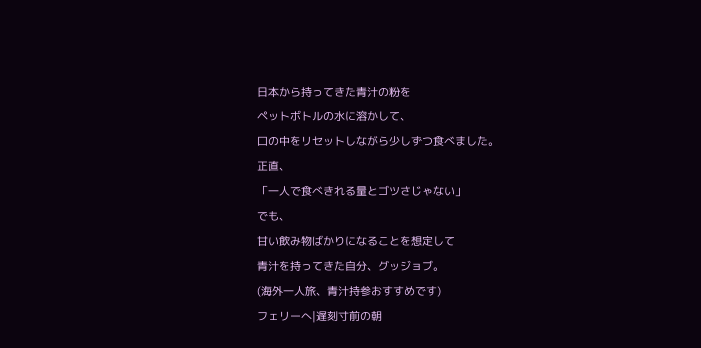日本から持ってきた青汁の粉を
ペットボトルの水に溶かして、
口の中をリセットしながら少しずつ食べました。
正直、
「一人で食べきれる量とゴツさじゃない」
でも、
甘い飲み物ばかりになることを想定して
青汁を持ってきた自分、グッジョブ。
(海外一人旅、青汁持参おすすめです)
フェリーへ|遅刻寸前の朝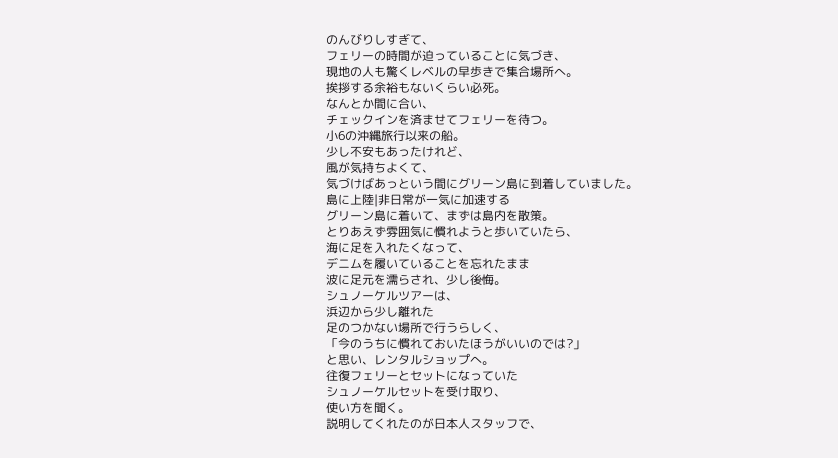のんびりしすぎて、
フェリーの時間が迫っていることに気づき、
現地の人も驚くレベルの早歩きで集合場所へ。
挨拶する余裕もないくらい必死。
なんとか間に合い、
チェックインを済ませてフェリーを待つ。
小6の沖縄旅行以来の船。
少し不安もあったけれど、
風が気持ちよくて、
気づけばあっという間にグリーン島に到着していました。
島に上陸|非日常が一気に加速する
グリーン島に着いて、まずは島内を散策。
とりあえず雰囲気に慣れようと歩いていたら、
海に足を入れたくなって、
デニムを履いていることを忘れたまま
波に足元を濡らされ、少し後悔。
シュノーケルツアーは、
浜辺から少し離れた
足のつかない場所で行うらしく、
「今のうちに慣れておいたほうがいいのでは?」
と思い、レンタルショップへ。
往復フェリーとセットになっていた
シュノーケルセットを受け取り、
使い方を聞く。
説明してくれたのが日本人スタッフで、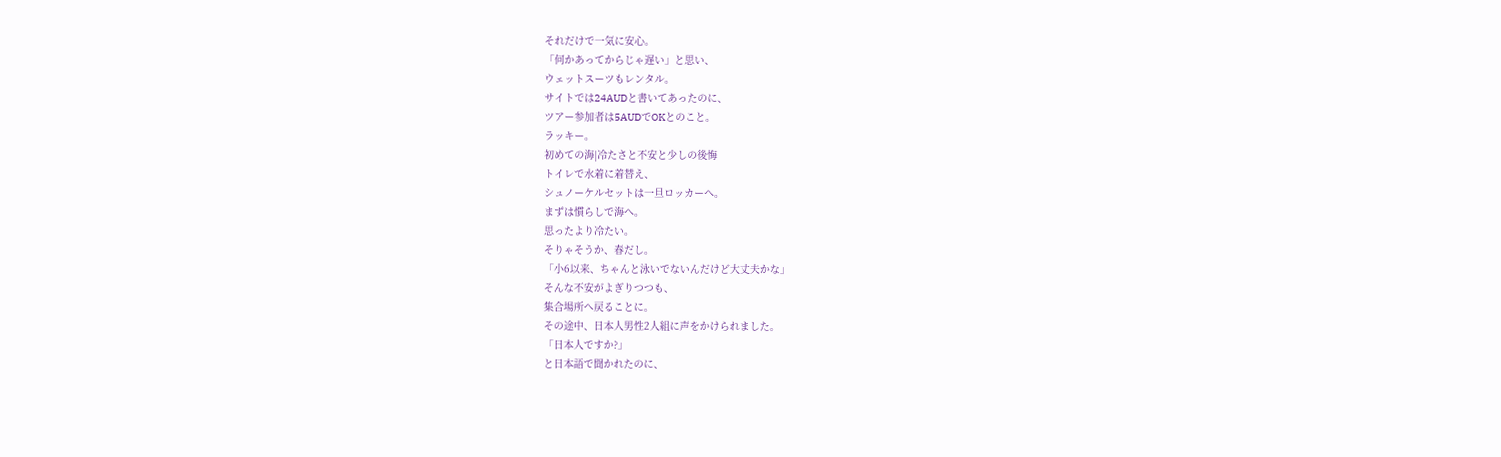それだけで一気に安心。
「何かあってからじゃ遅い」と思い、
ウェットスーツもレンタル。
サイトでは24AUDと書いてあったのに、
ツアー参加者は5AUDでOKとのこと。
ラッキー。
初めての海|冷たさと不安と少しの後悔
トイレで水着に着替え、
シュノーケルセットは一旦ロッカーへ。
まずは慣らしで海へ。
思ったより冷たい。
そりゃそうか、春だし。
「小6以来、ちゃんと泳いでないんだけど大丈夫かな」
そんな不安がよぎりつつも、
集合場所へ戻ることに。
その途中、日本人男性2人組に声をかけられました。
「日本人ですか?」
と日本語で聞かれたのに、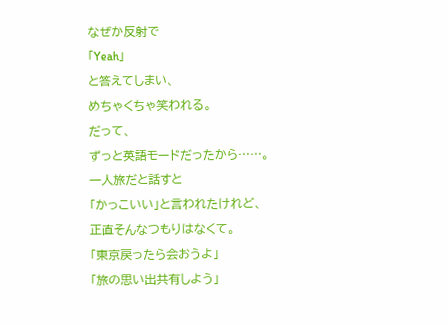なぜか反射で
「Yeah」
と答えてしまい、
めちゃくちゃ笑われる。
だって、
ずっと英語モードだったから……。
一人旅だと話すと
「かっこいい」と言われたけれど、
正直そんなつもりはなくて。
「東京戻ったら会おうよ」
「旅の思い出共有しよう」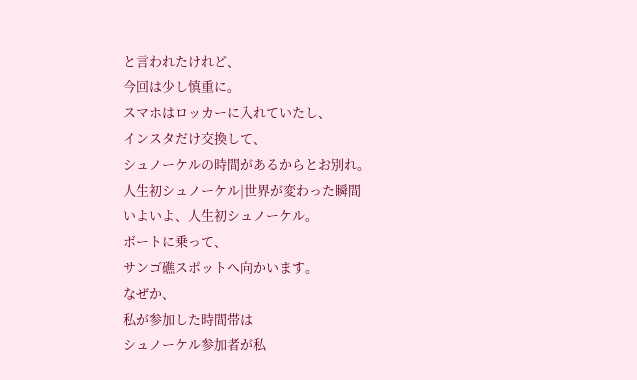と言われたけれど、
今回は少し慎重に。
スマホはロッカーに入れていたし、
インスタだけ交換して、
シュノーケルの時間があるからとお別れ。
人生初シュノーケル|世界が変わった瞬間
いよいよ、人生初シュノーケル。
ボートに乗って、
サンゴ礁スポットへ向かいます。
なぜか、
私が参加した時間帯は
シュノーケル参加者が私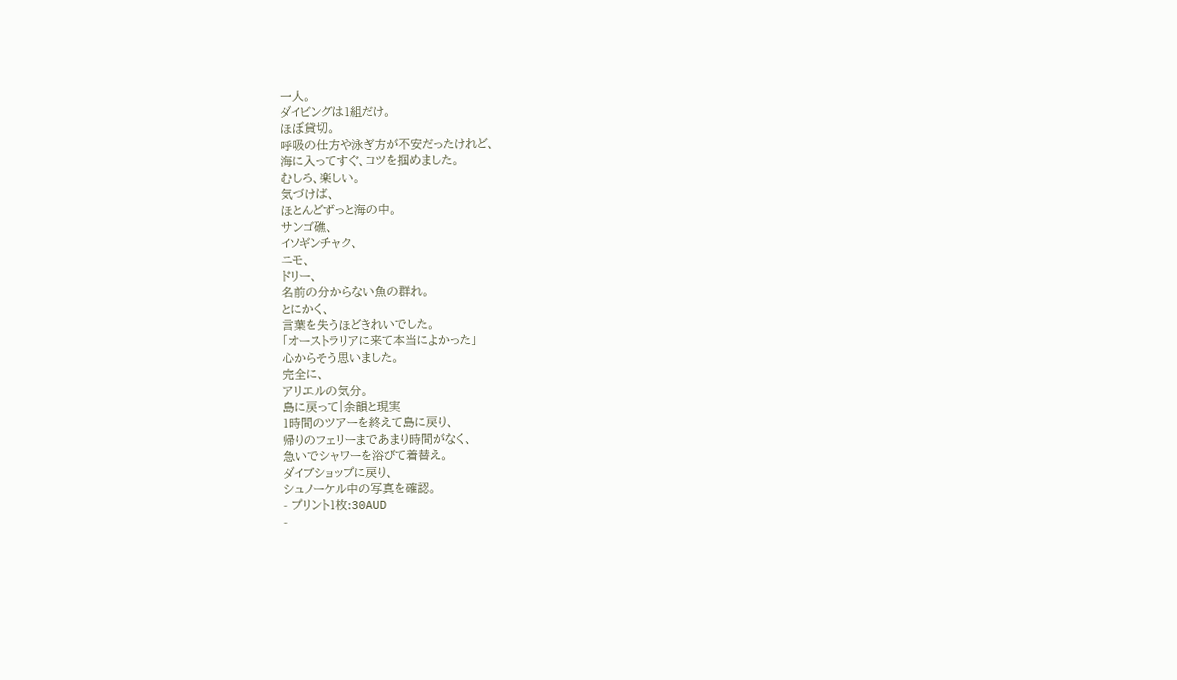一人。
ダイビングは1組だけ。
ほぼ貸切。
呼吸の仕方や泳ぎ方が不安だったけれど、
海に入ってすぐ、コツを掴めました。
むしろ、楽しい。
気づけば、
ほとんどずっと海の中。
サンゴ礁、
イソギンチャク、
ニモ、
ドリー、
名前の分からない魚の群れ。
とにかく、
言葉を失うほどきれいでした。
「オーストラリアに来て本当によかった」
心からそう思いました。
完全に、
アリエルの気分。
島に戻って|余韻と現実
1時間のツアーを終えて島に戻り、
帰りのフェリーまであまり時間がなく、
急いでシャワーを浴びて着替え。
ダイブショップに戻り、
シュノーケル中の写真を確認。
- プリント1枚:30AUD
-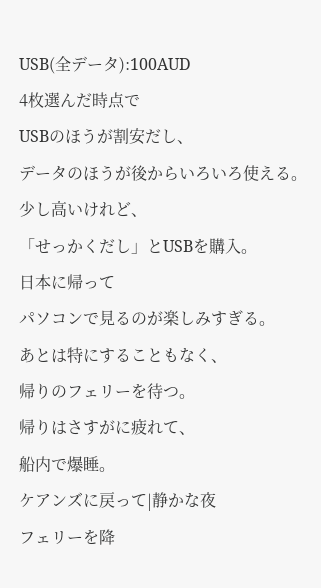USB(全データ):100AUD
4枚選んだ時点で
USBのほうが割安だし、
データのほうが後からいろいろ使える。
少し高いけれど、
「せっかくだし」とUSBを購入。
日本に帰って
パソコンで見るのが楽しみすぎる。
あとは特にすることもなく、
帰りのフェリーを待つ。
帰りはさすがに疲れて、
船内で爆睡。
ケアンズに戻って|静かな夜
フェリーを降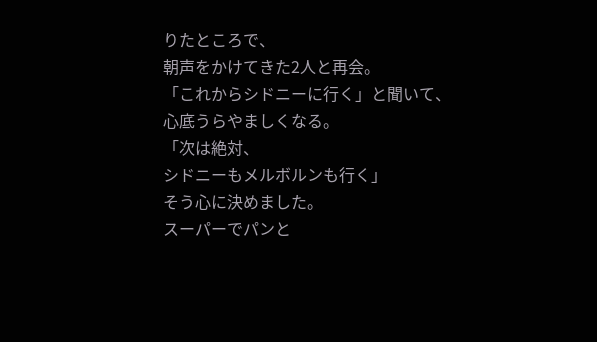りたところで、
朝声をかけてきた2人と再会。
「これからシドニーに行く」と聞いて、
心底うらやましくなる。
「次は絶対、
シドニーもメルボルンも行く」
そう心に決めました。
スーパーでパンと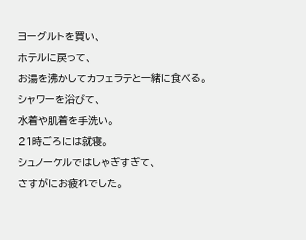ヨーグルトを買い、
ホテルに戻って、
お湯を沸かしてカフェラテと一緒に食べる。
シャワーを浴びて、
水着や肌着を手洗い。
21時ごろには就寝。
シュノーケルではしゃぎすぎて、
さすがにお疲れでした。